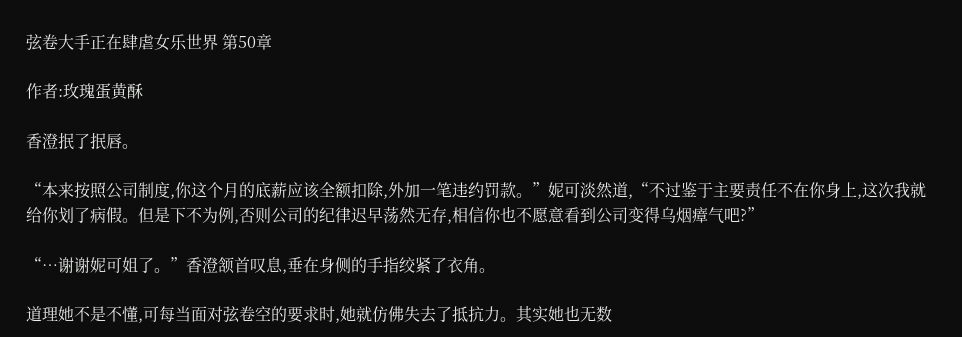弦卷大手正在肆虐女乐世界 第50章

作者:玫瑰蛋黄酥

香澄抿了抿唇。

“本来按照公司制度,你这个月的底薪应该全额扣除,外加一笔违约罚款。”妮可淡然道,“不过鉴于主要责任不在你身上,这次我就给你划了病假。但是下不为例,否则公司的纪律迟早荡然无存,相信你也不愿意看到公司变得乌烟瘴气吧?”

“…谢谢妮可姐了。”香澄颔首叹息,垂在身侧的手指绞紧了衣角。

道理她不是不懂,可每当面对弦卷空的要求时,她就仿佛失去了抵抗力。其实她也无数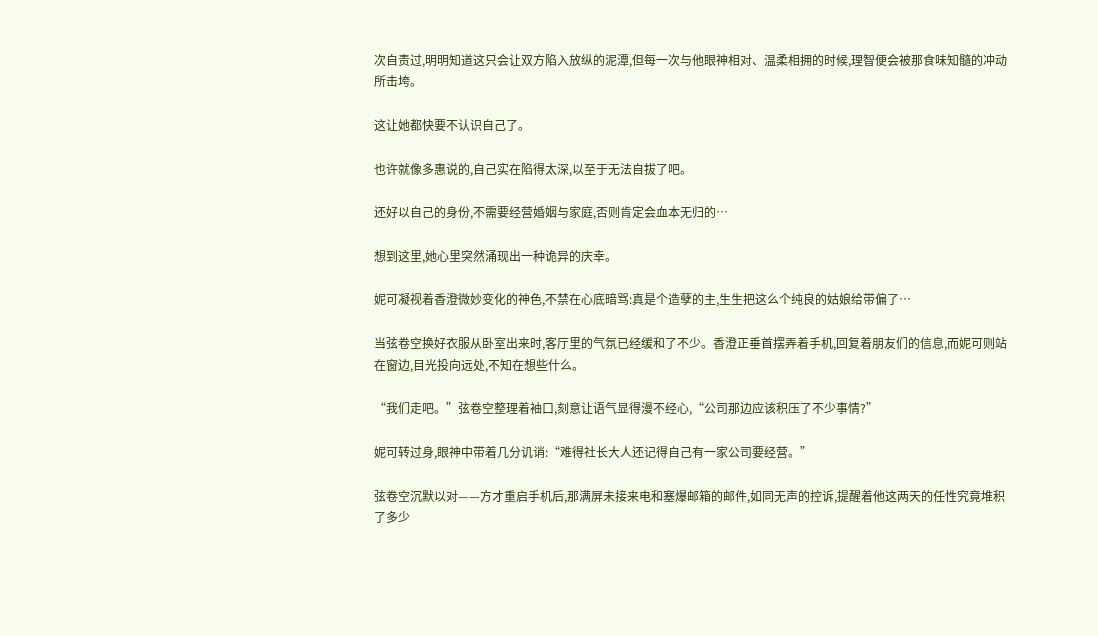次自责过,明明知道这只会让双方陷入放纵的泥潭,但每一次与他眼神相对、温柔相拥的时候,理智便会被那食味知髓的冲动所击垮。

这让她都快要不认识自己了。

也许就像多惠说的,自己实在陷得太深,以至于无法自拔了吧。

还好以自己的身份,不需要经营婚姻与家庭,否则肯定会血本无归的…

想到这里,她心里突然涌现出一种诡异的庆幸。

妮可凝视着香澄微妙变化的神色,不禁在心底暗骂:真是个造孽的主,生生把这么个纯良的姑娘给带偏了…

当弦卷空换好衣服从卧室出来时,客厅里的气氛已经缓和了不少。香澄正垂首摆弄着手机,回复着朋友们的信息,而妮可则站在窗边,目光投向远处,不知在想些什么。

“我们走吧。”弦卷空整理着袖口,刻意让语气显得漫不经心,“公司那边应该积压了不少事情?”

妮可转过身,眼神中带着几分讥诮:“难得社长大人还记得自己有一家公司要经营。”

弦卷空沉默以对——方才重启手机后,那满屏未接来电和塞爆邮箱的邮件,如同无声的控诉,提醒着他这两天的任性究竟堆积了多少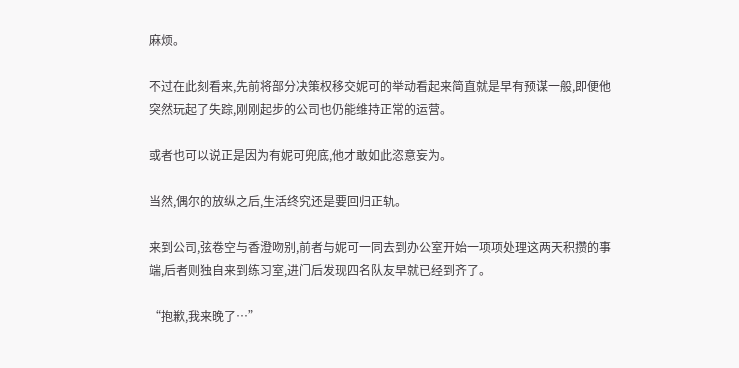麻烦。

不过在此刻看来,先前将部分决策权移交妮可的举动看起来简直就是早有预谋一般,即便他突然玩起了失踪,刚刚起步的公司也仍能维持正常的运营。

或者也可以说正是因为有妮可兜底,他才敢如此恣意妄为。

当然,偶尔的放纵之后,生活终究还是要回归正轨。

来到公司,弦卷空与香澄吻别,前者与妮可一同去到办公室开始一项项处理这两天积攒的事端,后者则独自来到练习室,进门后发现四名队友早就已经到齐了。

“抱歉,我来晚了…”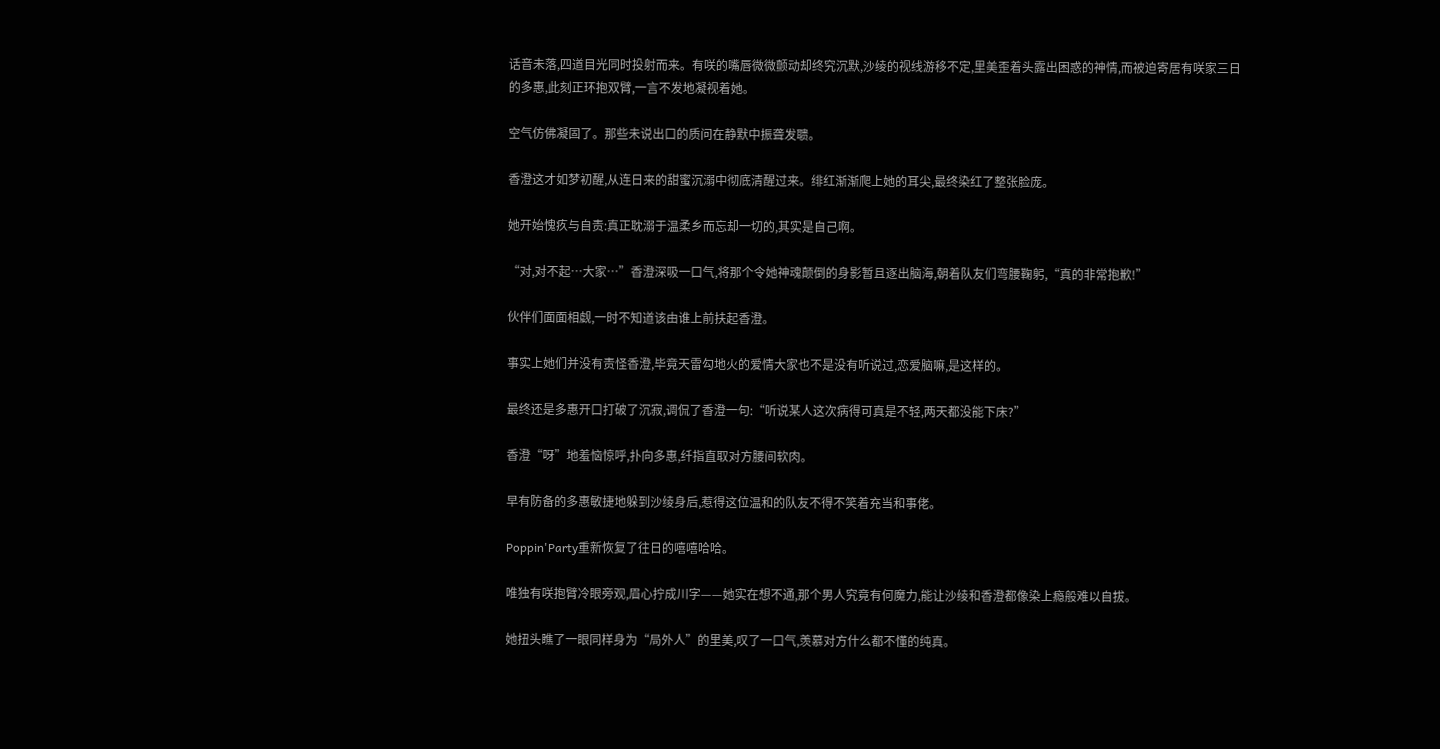话音未落,四道目光同时投射而来。有咲的嘴唇微微颤动却终究沉默,沙绫的视线游移不定,里美歪着头露出困惑的神情,而被迫寄居有咲家三日的多惠,此刻正环抱双臂,一言不发地凝视着她。

空气仿佛凝固了。那些未说出口的质问在静默中振聋发聩。

香澄这才如梦初醒,从连日来的甜蜜沉溺中彻底清醒过来。绯红渐渐爬上她的耳尖,最终染红了整张脸庞。

她开始愧疚与自责:真正耽溺于温柔乡而忘却一切的,其实是自己啊。

“对,对不起…大家…”香澄深吸一口气,将那个令她神魂颠倒的身影暂且逐出脑海,朝着队友们弯腰鞠躬,“真的非常抱歉!”

伙伴们面面相觑,一时不知道该由谁上前扶起香澄。

事实上她们并没有责怪香澄,毕竟天雷勾地火的爱情大家也不是没有听说过,恋爱脑嘛,是这样的。

最终还是多惠开口打破了沉寂,调侃了香澄一句:“听说某人这次病得可真是不轻,两天都没能下床?”

香澄“呀”地羞恼惊呼,扑向多惠,纤指直取对方腰间软肉。

早有防备的多惠敏捷地躲到沙绫身后,惹得这位温和的队友不得不笑着充当和事佬。

Poppin'Party重新恢复了往日的嘻嘻哈哈。

唯独有咲抱臂冷眼旁观,眉心拧成川字——她实在想不通,那个男人究竟有何魔力,能让沙绫和香澄都像染上瘾般难以自拔。

她扭头瞧了一眼同样身为“局外人”的里美,叹了一口气,羡慕对方什么都不懂的纯真。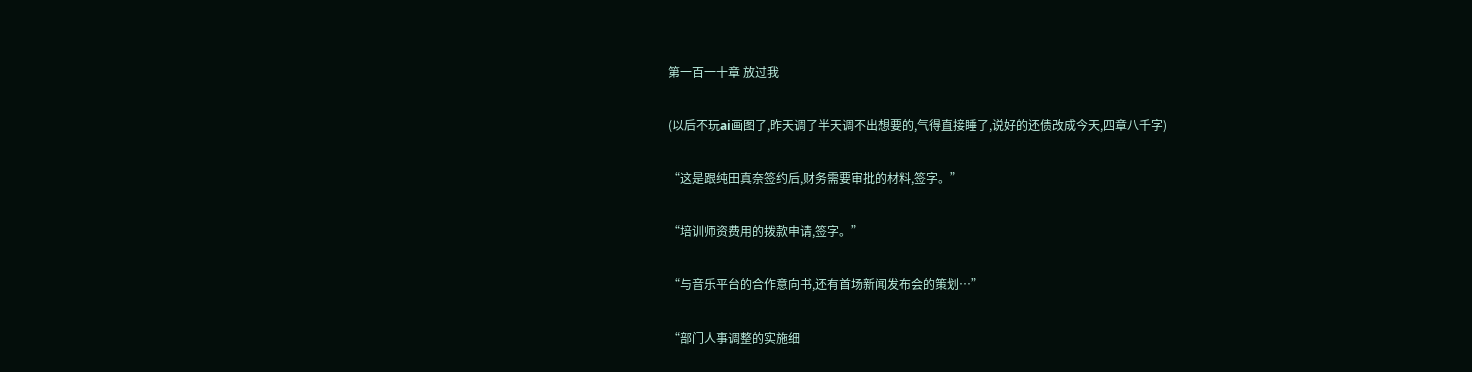第一百一十章 放过我

(以后不玩ai画图了,昨天调了半天调不出想要的,气得直接睡了,说好的还债改成今天,四章八千字)

“这是跟纯田真奈签约后,财务需要审批的材料,签字。”

“培训师资费用的拨款申请,签字。”

“与音乐平台的合作意向书,还有首场新闻发布会的策划…”

“部门人事调整的实施细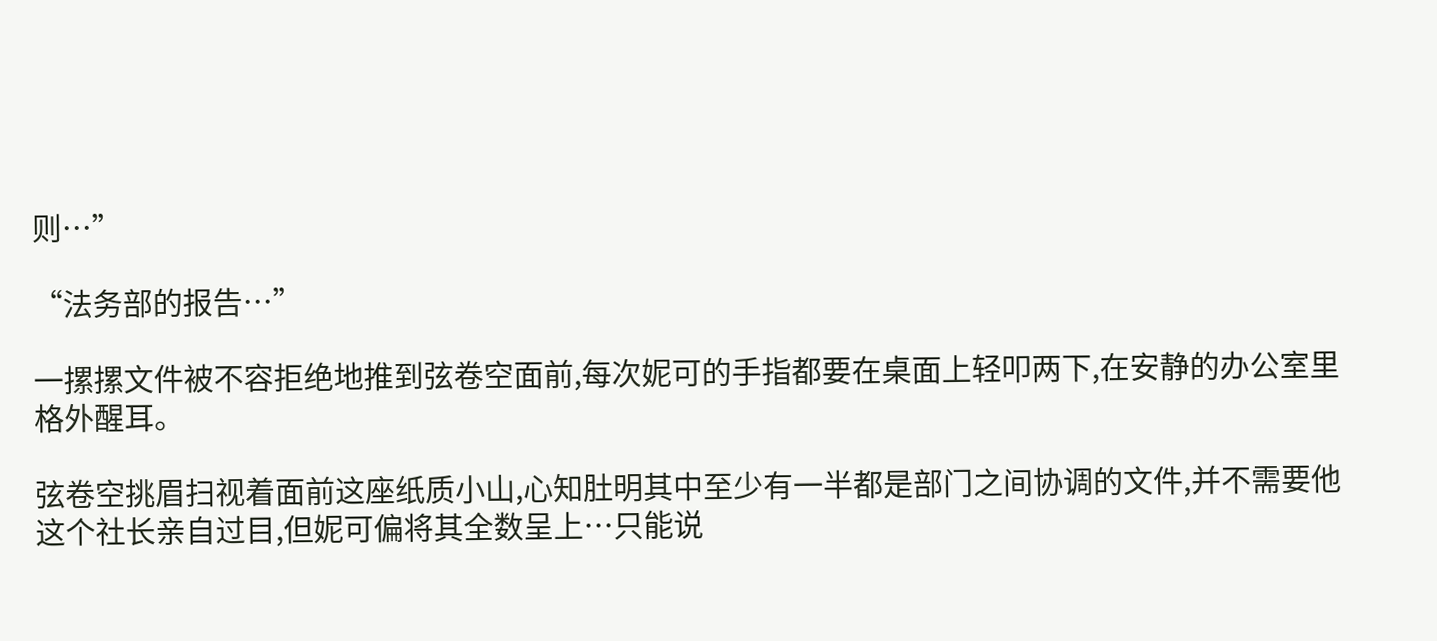则…”

“法务部的报告…”

一摞摞文件被不容拒绝地推到弦卷空面前,每次妮可的手指都要在桌面上轻叩两下,在安静的办公室里格外醒耳。

弦卷空挑眉扫视着面前这座纸质小山,心知肚明其中至少有一半都是部门之间协调的文件,并不需要他这个社长亲自过目,但妮可偏将其全数呈上…只能说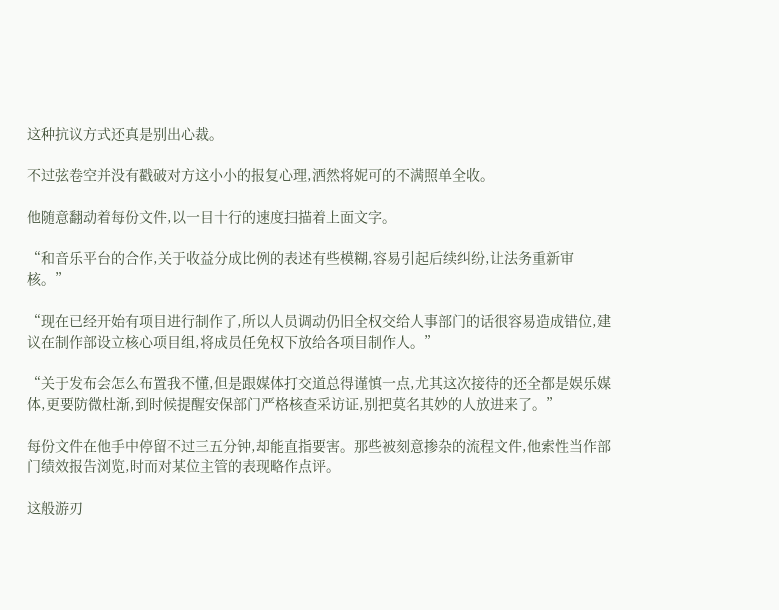这种抗议方式还真是别出心裁。

不过弦卷空并没有戳破对方这小小的报复心理,洒然将妮可的不满照单全收。

他随意翻动着每份文件,以一目十行的速度扫描着上面文字。

“和音乐平台的合作,关于收益分成比例的表述有些模糊,容易引起后续纠纷,让法务重新审核。”

“现在已经开始有项目进行制作了,所以人员调动仍旧全权交给人事部门的话很容易造成错位,建议在制作部设立核心项目组,将成员任免权下放给各项目制作人。”

“关于发布会怎么布置我不懂,但是跟媒体打交道总得谨慎一点,尤其这次接待的还全都是娱乐媒体,更要防微杜渐,到时候提醒安保部门严格核查采访证,别把莫名其妙的人放进来了。”

每份文件在他手中停留不过三五分钟,却能直指要害。那些被刻意掺杂的流程文件,他索性当作部门绩效报告浏览,时而对某位主管的表现略作点评。

这般游刃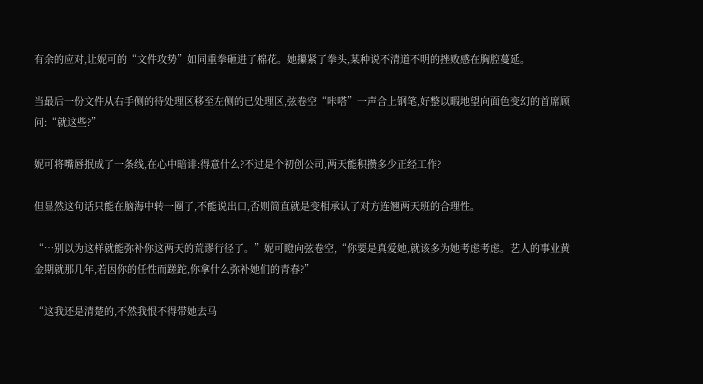有余的应对,让妮可的“文件攻势”如同重拳砸进了棉花。她攥紧了拳头,某种说不清道不明的挫败感在胸腔蔓延。

当最后一份文件从右手侧的待处理区移至左侧的已处理区,弦卷空“咔嗒”一声合上钢笔,好整以暇地望向面色变幻的首席顾问:“就这些?”

妮可将嘴唇抿成了一条线,在心中暗诽:得意什么?不过是个初创公司,两天能积攒多少正经工作?

但显然这句话只能在脑海中转一圈了,不能说出口,否则简直就是变相承认了对方连翘两天班的合理性。

“…别以为这样就能弥补你这两天的荒谬行径了。”妮可瞪向弦卷空,“你要是真爱她,就该多为她考虑考虑。艺人的事业黄金期就那几年,若因你的任性而蹉跎,你拿什么弥补她们的青春?”

“这我还是清楚的,不然我恨不得带她去马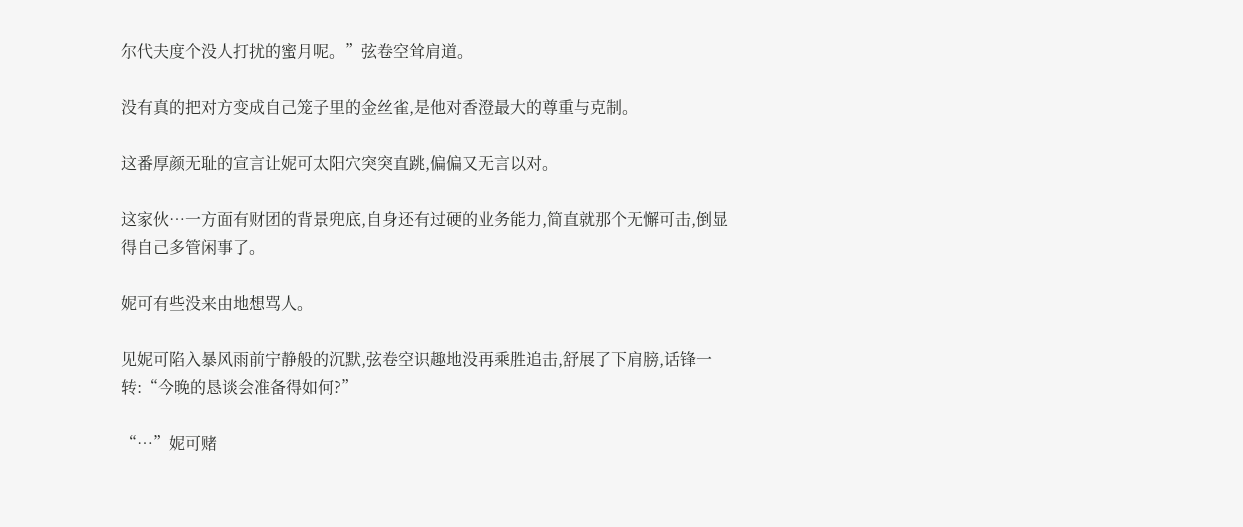尔代夫度个没人打扰的蜜月呢。”弦卷空耸肩道。

没有真的把对方变成自己笼子里的金丝雀,是他对香澄最大的尊重与克制。

这番厚颜无耻的宣言让妮可太阳穴突突直跳,偏偏又无言以对。

这家伙…一方面有财团的背景兜底,自身还有过硬的业务能力,简直就那个无懈可击,倒显得自己多管闲事了。

妮可有些没来由地想骂人。

见妮可陷入暴风雨前宁静般的沉默,弦卷空识趣地没再乘胜追击,舒展了下肩膀,话锋一转:“今晚的恳谈会准备得如何?”

“…”妮可赌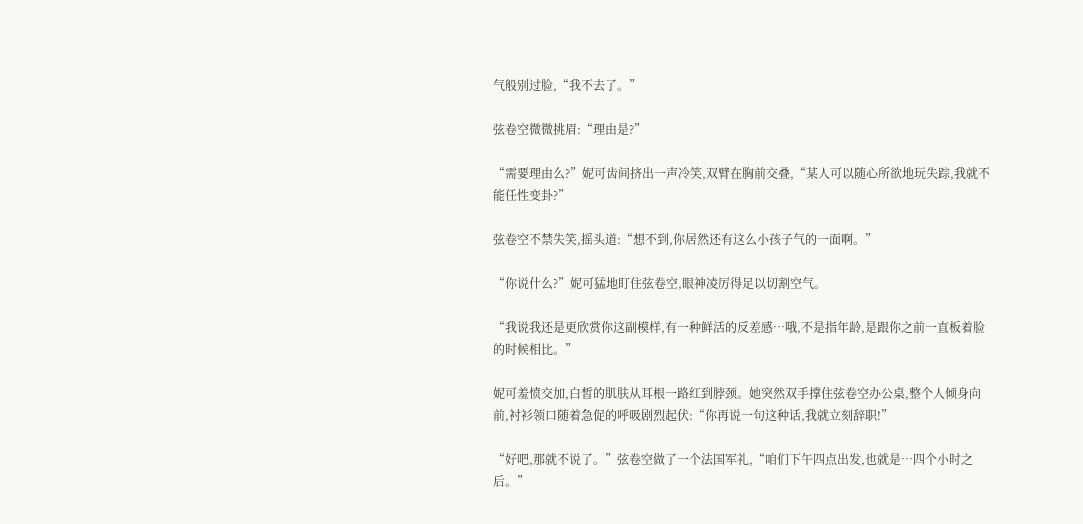气般别过脸,“我不去了。”

弦卷空微微挑眉:“理由是?”

“需要理由么?”妮可齿间挤出一声冷笑,双臂在胸前交叠,“某人可以随心所欲地玩失踪,我就不能任性变卦?”

弦卷空不禁失笑,摇头道:“想不到,你居然还有这么小孩子气的一面啊。”

“你说什么?”妮可猛地盯住弦卷空,眼神凌厉得足以切割空气。

“我说我还是更欣赏你这副模样,有一种鲜活的反差感…哦,不是指年龄,是跟你之前一直板着脸的时候相比。”

妮可羞愤交加,白皙的肌肤从耳根一路红到脖颈。她突然双手撑住弦卷空办公桌,整个人倾身向前,衬衫领口随着急促的呼吸剧烈起伏:“你再说一句这种话,我就立刻辞职!”

“好吧,那就不说了。”弦卷空做了一个法国军礼,“咱们下午四点出发,也就是…四个小时之后。”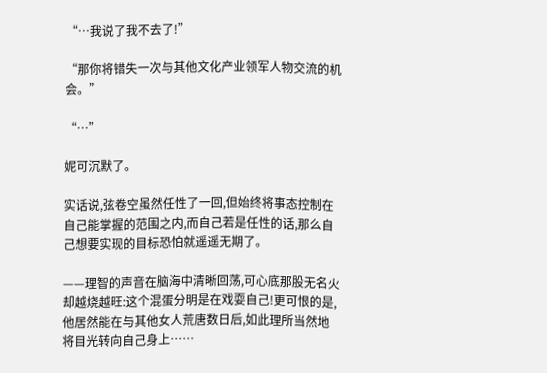“…我说了我不去了!”

“那你将错失一次与其他文化产业领军人物交流的机会。”

“…”

妮可沉默了。

实话说,弦卷空虽然任性了一回,但始终将事态控制在自己能掌握的范围之内,而自己若是任性的话,那么自己想要实现的目标恐怕就遥遥无期了。

——理智的声音在脑海中清晰回荡,可心底那股无名火却越烧越旺:这个混蛋分明是在戏耍自己!更可恨的是,他居然能在与其他女人荒唐数日后,如此理所当然地将目光转向自己身上……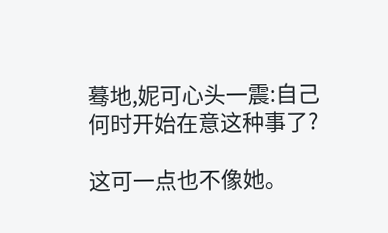蓦地,妮可心头一震:自己何时开始在意这种事了?

这可一点也不像她。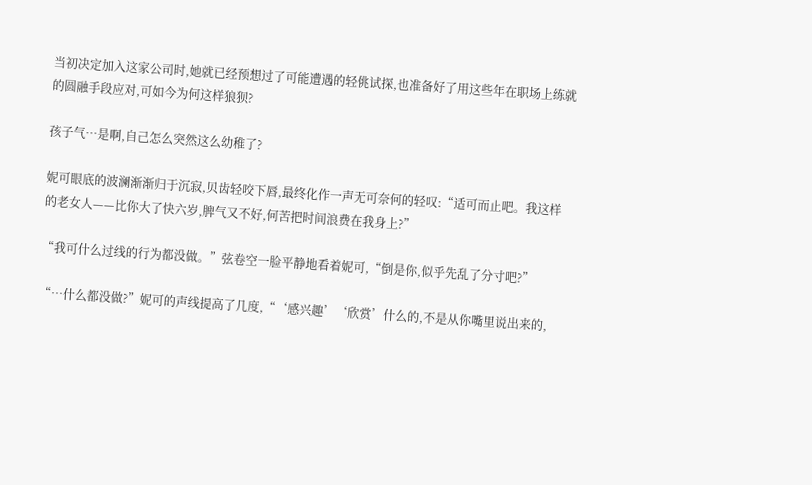当初决定加入这家公司时,她就已经预想过了可能遭遇的轻佻试探,也准备好了用这些年在职场上练就的圆融手段应对,可如今为何这样狼狈?

孩子气…是啊,自己怎么突然这么幼稚了?

妮可眼底的波澜渐渐归于沉寂,贝齿轻咬下唇,最终化作一声无可奈何的轻叹:“适可而止吧。我这样的老女人——比你大了快六岁,脾气又不好,何苦把时间浪费在我身上?”

“我可什么过线的行为都没做。”弦卷空一脸平静地看着妮可,“倒是你,似乎先乱了分寸吧?”

“…什么都没做?”妮可的声线提高了几度,“‘感兴趣’‘欣赏’什么的,不是从你嘴里说出来的,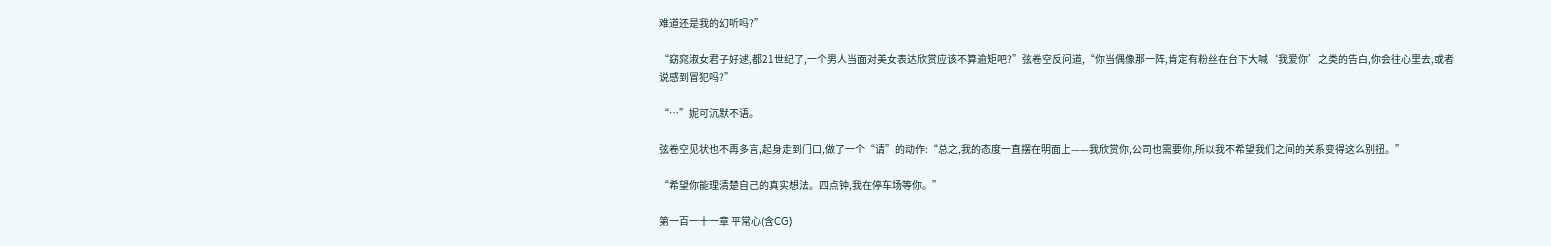难道还是我的幻听吗?”

“窈窕淑女君子好逑,都21世纪了,一个男人当面对美女表达欣赏应该不算逾矩吧?”弦卷空反问道,“你当偶像那一阵,肯定有粉丝在台下大喊‘我爱你’之类的告白,你会往心里去,或者说感到冒犯吗?”

“…”妮可沉默不语。

弦卷空见状也不再多言,起身走到门口,做了一个“请”的动作:“总之,我的态度一直摆在明面上——我欣赏你,公司也需要你,所以我不希望我们之间的关系变得这么别扭。”

“希望你能理清楚自己的真实想法。四点钟,我在停车场等你。”

第一百一十一章 平常心(含CG)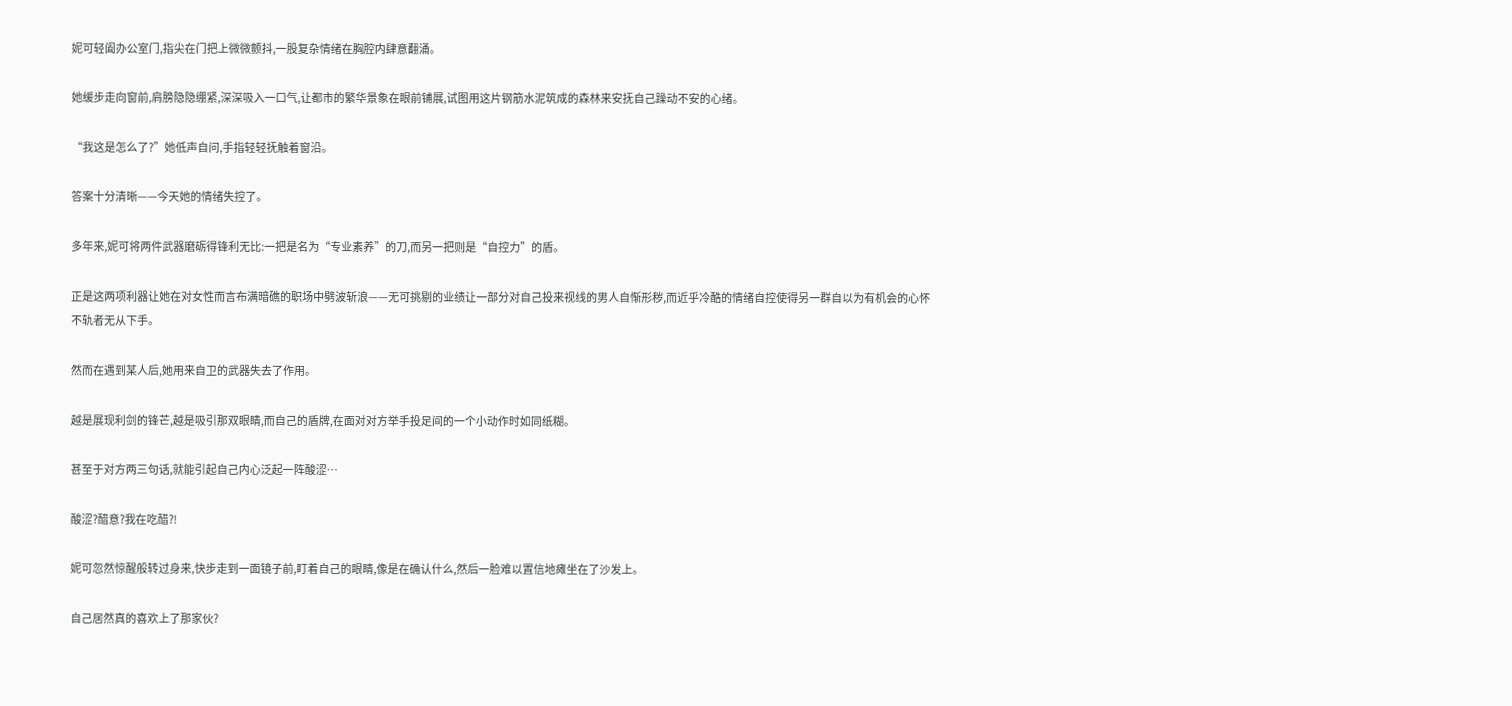妮可轻阖办公室门,指尖在门把上微微颤抖,一股复杂情绪在胸腔内肆意翻涌。

她缓步走向窗前,肩膀隐隐绷紧,深深吸入一口气,让都市的繁华景象在眼前铺展,试图用这片钢筋水泥筑成的森林来安抚自己躁动不安的心绪。

“我这是怎么了?”她低声自问,手指轻轻抚触着窗沿。

答案十分清晰——今天她的情绪失控了。

多年来,妮可将两件武器磨砺得锋利无比:一把是名为“专业素养”的刀,而另一把则是“自控力”的盾。

正是这两项利器让她在对女性而言布满暗礁的职场中劈波斩浪——无可挑剔的业绩让一部分对自己投来视线的男人自惭形秽,而近乎冷酷的情绪自控使得另一群自以为有机会的心怀不轨者无从下手。

然而在遇到某人后,她用来自卫的武器失去了作用。

越是展现利剑的锋芒,越是吸引那双眼睛,而自己的盾牌,在面对对方举手投足间的一个小动作时如同纸糊。

甚至于对方两三句话,就能引起自己内心泛起一阵酸涩…

酸涩?醋意?我在吃醋?!

妮可忽然惊醒般转过身来,快步走到一面镜子前,盯着自己的眼睛,像是在确认什么,然后一脸难以置信地瘫坐在了沙发上。

自己居然真的喜欢上了那家伙?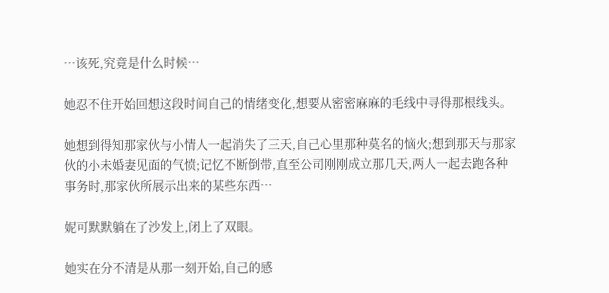…该死,究竟是什么时候…

她忍不住开始回想这段时间自己的情绪变化,想要从密密麻麻的毛线中寻得那根线头。

她想到得知那家伙与小情人一起消失了三天,自己心里那种莫名的恼火;想到那天与那家伙的小未婚妻见面的气愤;记忆不断倒带,直至公司刚刚成立那几天,两人一起去跑各种事务时,那家伙所展示出来的某些东西…

妮可默默躺在了沙发上,闭上了双眼。

她实在分不清是从那一刻开始,自己的感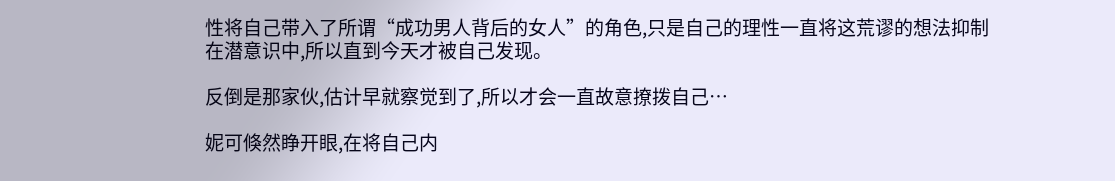性将自己带入了所谓“成功男人背后的女人”的角色,只是自己的理性一直将这荒谬的想法抑制在潜意识中,所以直到今天才被自己发现。

反倒是那家伙,估计早就察觉到了,所以才会一直故意撩拨自己…

妮可倏然睁开眼,在将自己内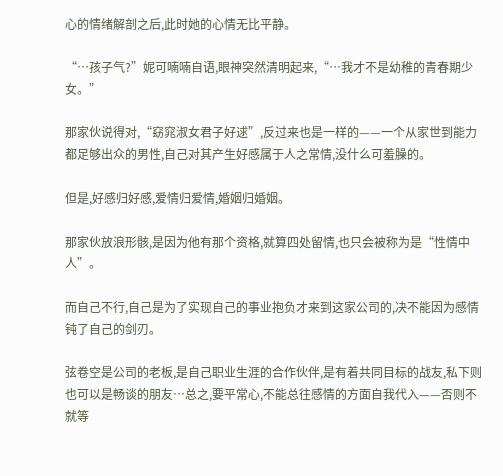心的情绪解剖之后,此时她的心情无比平静。

“…孩子气?”妮可喃喃自语,眼神突然清明起来,“…我才不是幼稚的青春期少女。”

那家伙说得对,“窈窕淑女君子好逑”,反过来也是一样的——一个从家世到能力都足够出众的男性,自己对其产生好感属于人之常情,没什么可羞臊的。

但是,好感归好感,爱情归爱情,婚姻归婚姻。

那家伙放浪形骸,是因为他有那个资格,就算四处留情,也只会被称为是“性情中人”。

而自己不行,自己是为了实现自己的事业抱负才来到这家公司的,决不能因为感情钝了自己的剑刃。

弦卷空是公司的老板,是自己职业生涯的合作伙伴,是有着共同目标的战友,私下则也可以是畅谈的朋友…总之,要平常心,不能总往感情的方面自我代入——否则不就等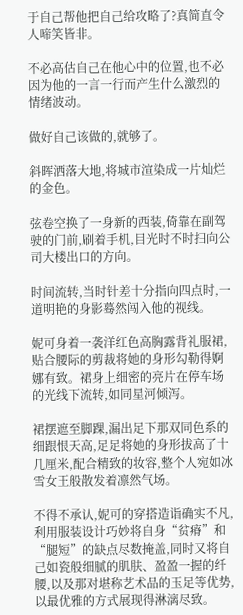于自己帮他把自己给攻略了?真简直令人啼笑皆非。

不必高估自己在他心中的位置,也不必因为他的一言一行而产生什么激烈的情绪波动。

做好自己该做的,就够了。

斜晖洒落大地,将城市渲染成一片灿烂的金色。

弦卷空换了一身新的西装,倚靠在副驾驶的门前,刷着手机,目光时不时扫向公司大楼出口的方向。

时间流转,当时针差十分指向四点时,一道明艳的身影蓦然闯入他的视线。

妮可身着一袭洋红色高胸露背礼服裙,贴合腰际的剪裁将她的身形勾勒得婀娜有致。裙身上细密的亮片在停车场的光线下流转,如同星河倾泻。

裙摆遮至脚踝,漏出足下那双同色系的细跟恨天高,足足将她的身形拔高了十几厘米,配合精致的妆容,整个人宛如冰雪女王般散发着凛然气场。

不得不承认,妮可的穿搭造诣确实不凡,利用服装设计巧妙将自身“贫瘠”和“腿短”的缺点尽数掩盖,同时又将自己如瓷般细腻的肌肤、盈盈一握的纤腰,以及那对堪称艺术品的玉足等优势,以最优雅的方式展现得淋漓尽致。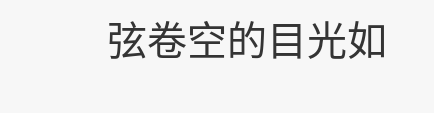弦卷空的目光如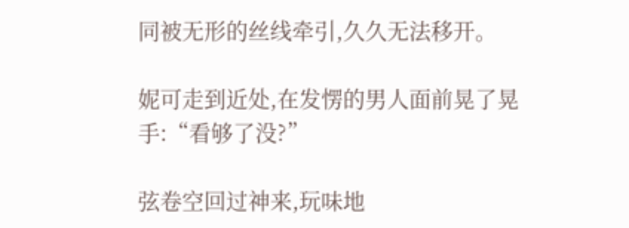同被无形的丝线牵引,久久无法移开。

妮可走到近处,在发愣的男人面前晃了晃手:“看够了没?”

弦卷空回过神来,玩味地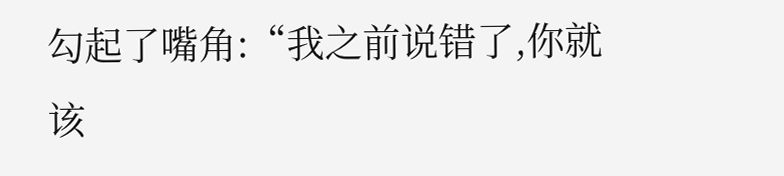勾起了嘴角:“我之前说错了,你就该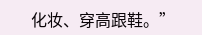化妆、穿高跟鞋。”